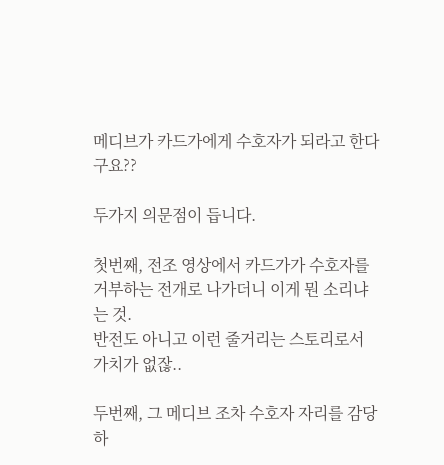메디브가 카드가에게 수호자가 되라고 한다구요??

두가지 의문점이 듭니다.

첫번째, 전조 영상에서 카드가가 수호자를 거부하는 전개로 나가더니 이게 뭔 소리냐는 것.
반전도 아니고 이런 줄거리는 스토리로서 가치가 없잖..

두번째, 그 메디브 조차 수호자 자리를 감당하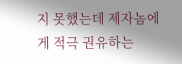지 못했는데 제자놈에게 적극 권유하는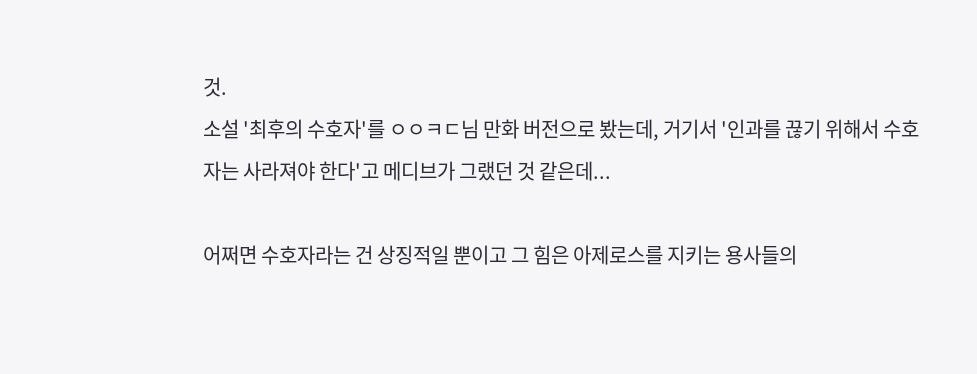것.
소설 '최후의 수호자'를 ㅇㅇㅋㄷ님 만화 버전으로 봤는데, 거기서 '인과를 끊기 위해서 수호자는 사라져야 한다'고 메디브가 그랬던 것 같은데...

어쩌면 수호자라는 건 상징적일 뿐이고 그 힘은 아제로스를 지키는 용사들의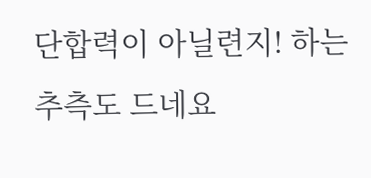단합력이 아닐련지! 하는 추측도 드네요